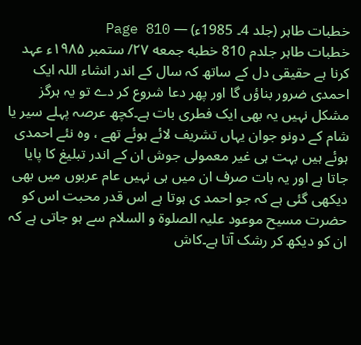خطبات طاہر (جلد 4۔ 1985ء) — Page 810
خطبات طاہر جلدم 810 خطبه جمعه ۲۷/ ستمبر ۱۹۸۵ء عہد کرنا ہے حقیقی دل کے ساتھ کہ سال کے اندر انشاء اللہ ایک احمدی ضرور بناؤں گا اور پھر دعا شروع کر دے تو یہ ہرگز مشکل نہیں یہ بھی ایک فطری بات ہے۔کچھ عرصہ پہلے سیر یا شام کے دونو جوان یہاں تشریف لائے ہوئے تھے ، وہ نئے احمدی ہوئے ہیں بہت ہی غیر معمولی جوش ان کے اندر تبلیغ کا پایا جاتا ہے اور یہ بات صرف ان میں ہی نہیں عام عربوں میں بھی دیکھی گئی ہے کہ جو احمد ی ہوتا ہے اس قدر محبت اس کو حضرت مسیح موعود علیہ الصلوۃ و السلام سے ہو جاتی ہے کہ ان کو دیکھ کر رشک آتا ہے۔کاش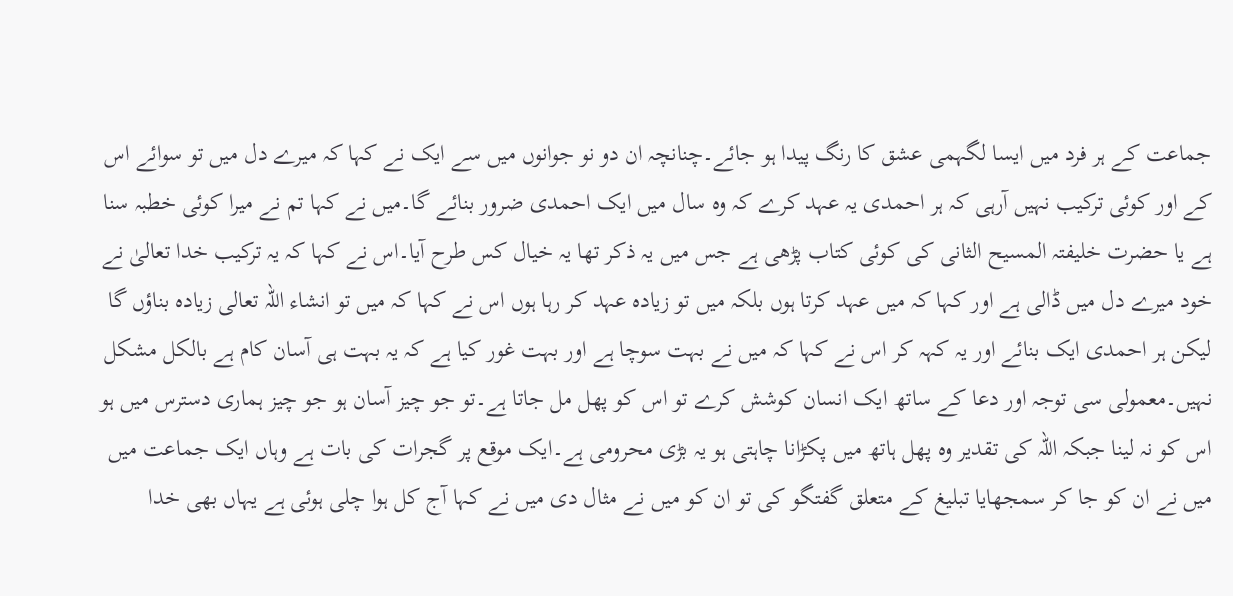جماعت کے ہر فرد میں ایسا لگہمی عشق کا رنگ پیدا ہو جائے۔چنانچہ ان دو نو جوانوں میں سے ایک نے کہا کہ میرے دل میں تو سوائے اس کے اور کوئی ترکیب نہیں آرہی کہ ہر احمدی یہ عہد کرے کہ وہ سال میں ایک احمدی ضرور بنائے گا۔میں نے کہا تم نے میرا کوئی خطبہ سنا ہے یا حضرت خلیفتہ المسیح الثانی کی کوئی کتاب پڑھی ہے جس میں یہ ذکر تھا یہ خیال کس طرح آیا۔اس نے کہا کہ یہ ترکیب خدا تعالیٰ نے خود میرے دل میں ڈالی ہے اور کہا کہ میں عہد کرتا ہوں بلکہ میں تو زیادہ عہد کر رہا ہوں اس نے کہا کہ میں تو انشاء اللہ تعالی زیادہ بناؤں گا لیکن ہر احمدی ایک بنائے اور یہ کہہ کر اس نے کہا کہ میں نے بہت سوچا ہے اور بہت غور کیا ہے کہ یہ بہت ہی آسان کام ہے بالکل مشکل نہیں۔معمولی سی توجہ اور دعا کے ساتھ ایک انسان کوشش کرے تو اس کو پھل مل جاتا ہے۔تو جو چیز آسان ہو جو چیز ہماری دسترس میں ہو اس کو نہ لینا جبکہ اللہ کی تقدیر وہ پھل ہاتھ میں پکڑانا چاہتی ہو یہ بڑی محرومی ہے۔ایک موقع پر گجرات کی بات ہے وہاں ایک جماعت میں میں نے ان کو جا کر سمجھایا تبلیغ کے متعلق گفتگو کی تو ان کو میں نے مثال دی میں نے کہا آج کل ہوا چلی ہوئی ہے یہاں بھی خدا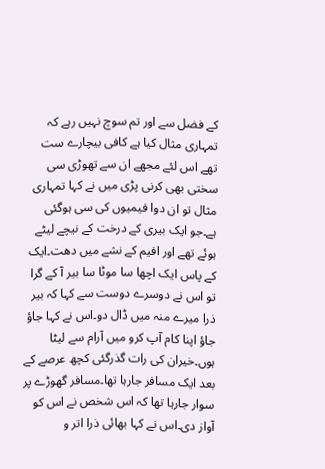کے فضل سے اور تم سوچ نہیں رہے کہ تمہاری مثال کیا ہے کافی بیچارے ست تھے اس لئے مجھے ان سے تھوڑی سی سختی بھی کرنی پڑی میں نے کہا تمہاری مثال تو ان دوا فیمیوں کی سی ہوگئی ہے۔جو ایک بیری کے درخت کے نیچے لیٹے ہوئے تھے اور افیم کے نشے میں دھت۔ایک کے پاس ایک اچھا سا موٹا سا بیر آ کے گرا تو اس نے دوسرے دوست سے کہا کہ بیر ذرا میرے منہ میں ڈال دو۔اس نے کہا جاؤ جاؤ اپنا کام آپ کرو میں آرام سے لیٹا ہوں۔خیران کی رات گذرگئی کچھ عرصے کے بعد ایک مسافر جارہا تھا۔مسافر گھوڑے پر سوار جارہا تھا کہ اس شخص نے اس کو آواز دی۔اس نے کہا بھائی ذرا اتر و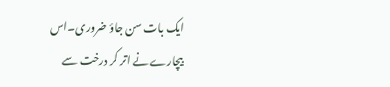ایک بات سن جاؤ ضروری۔اس بیچارے نے اتر کر درخت سے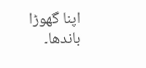اپنا گھوڑا باندھا۔